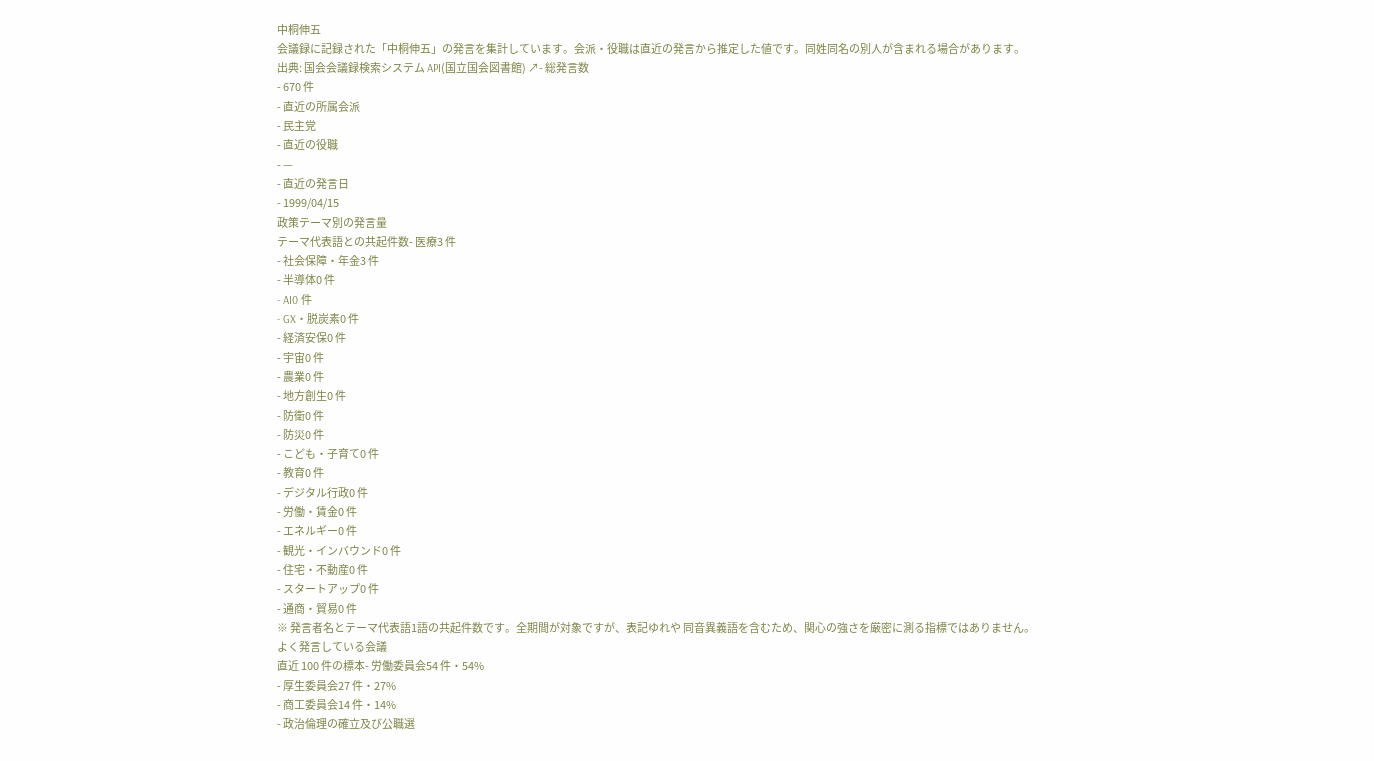中桐伸五
会議録に記録された「中桐伸五」の発言を集計しています。会派・役職は直近の発言から推定した値です。同姓同名の別人が含まれる場合があります。
出典: 国会会議録検索システム API(国立国会図書館) ↗- 総発言数
- 670 件
- 直近の所属会派
- 民主党
- 直近の役職
- —
- 直近の発言日
- 1999/04/15
政策テーマ別の発言量
テーマ代表語との共起件数- 医療3 件
- 社会保障・年金3 件
- 半導体0 件
- AI0 件
- GX・脱炭素0 件
- 経済安保0 件
- 宇宙0 件
- 農業0 件
- 地方創生0 件
- 防衛0 件
- 防災0 件
- こども・子育て0 件
- 教育0 件
- デジタル行政0 件
- 労働・賃金0 件
- エネルギー0 件
- 観光・インバウンド0 件
- 住宅・不動産0 件
- スタートアップ0 件
- 通商・貿易0 件
※ 発言者名とテーマ代表語1語の共起件数です。全期間が対象ですが、表記ゆれや 同音異義語を含むため、関心の強さを厳密に測る指標ではありません。
よく発言している会議
直近 100 件の標本- 労働委員会54 件・54%
- 厚生委員会27 件・27%
- 商工委員会14 件・14%
- 政治倫理の確立及び公職選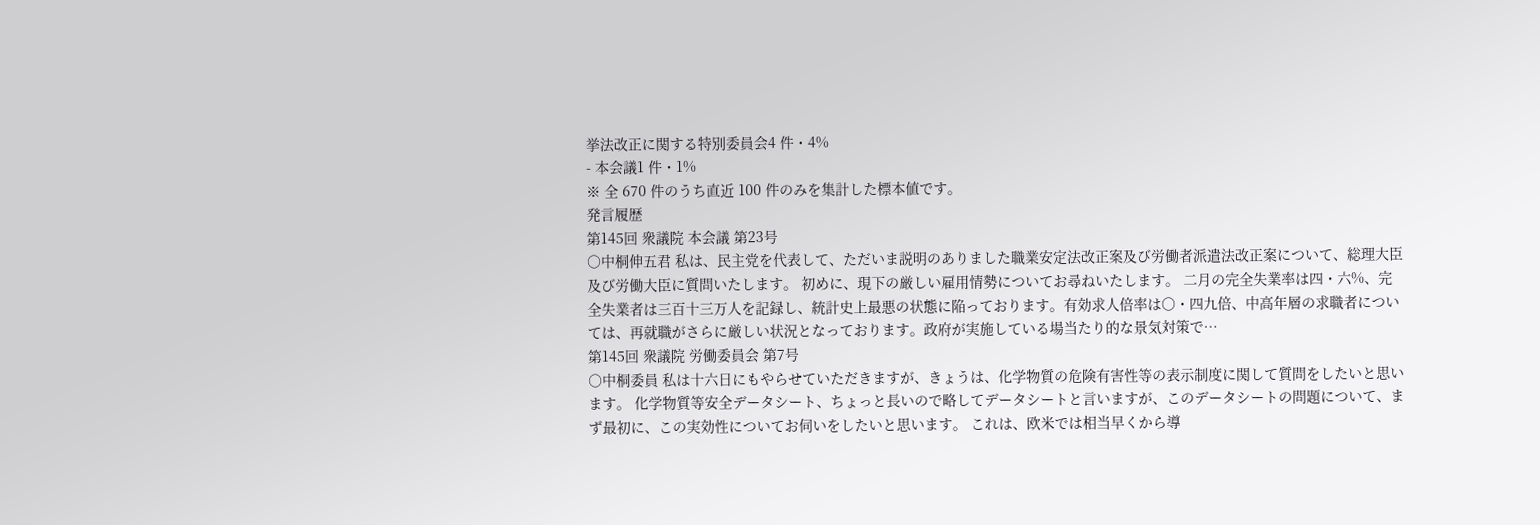挙法改正に関する特別委員会4 件・4%
- 本会議1 件・1%
※ 全 670 件のうち直近 100 件のみを集計した標本値です。
発言履歴
第145回 衆議院 本会議 第23号
○中桐伸五君 私は、民主党を代表して、ただいま説明のありました職業安定法改正案及び労働者派遣法改正案について、総理大臣及び労働大臣に質問いたします。 初めに、現下の厳しい雇用情勢についてお尋ねいたします。 二月の完全失業率は四・六%、完全失業者は三百十三万人を記録し、統計史上最悪の状態に陥っております。有効求人倍率は〇・四九倍、中高年層の求職者については、再就職がさらに厳しい状況となっております。政府が実施している場当たり的な景気対策で…
第145回 衆議院 労働委員会 第7号
○中桐委員 私は十六日にもやらせていただきますが、きょうは、化学物質の危険有害性等の表示制度に関して質問をしたいと思います。 化学物質等安全データシート、ちょっと長いので略してデータシートと言いますが、このデータシートの問題について、まず最初に、この実効性についてお伺いをしたいと思います。 これは、欧米では相当早くから導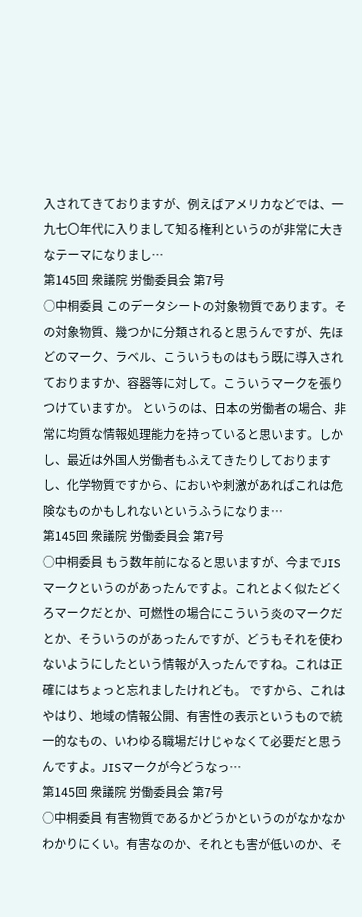入されてきておりますが、例えばアメリカなどでは、一九七〇年代に入りまして知る権利というのが非常に大きなテーマになりまし…
第145回 衆議院 労働委員会 第7号
○中桐委員 このデータシートの対象物質であります。その対象物質、幾つかに分類されると思うんですが、先ほどのマーク、ラベル、こういうものはもう既に導入されておりますか、容器等に対して。こういうマークを張りつけていますか。 というのは、日本の労働者の場合、非常に均質な情報処理能力を持っていると思います。しかし、最近は外国人労働者もふえてきたりしておりますし、化学物質ですから、においや刺激があればこれは危険なものかもしれないというふうになりま…
第145回 衆議院 労働委員会 第7号
○中桐委員 もう数年前になると思いますが、今までJISマークというのがあったんですよ。これとよく似たどくろマークだとか、可燃性の場合にこういう炎のマークだとか、そういうのがあったんですが、どうもそれを使わないようにしたという情報が入ったんですね。これは正確にはちょっと忘れましたけれども。 ですから、これはやはり、地域の情報公開、有害性の表示というもので統一的なもの、いわゆる職場だけじゃなくて必要だと思うんですよ。JISマークが今どうなっ…
第145回 衆議院 労働委員会 第7号
○中桐委員 有害物質であるかどうかというのがなかなかわかりにくい。有害なのか、それとも害が低いのか、そ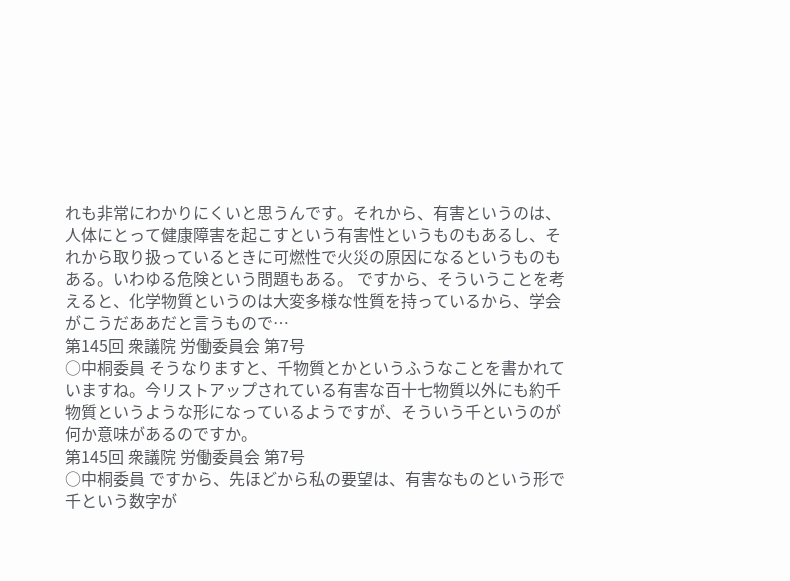れも非常にわかりにくいと思うんです。それから、有害というのは、人体にとって健康障害を起こすという有害性というものもあるし、それから取り扱っているときに可燃性で火災の原因になるというものもある。いわゆる危険という問題もある。 ですから、そういうことを考えると、化学物質というのは大変多様な性質を持っているから、学会がこうだああだと言うもので…
第145回 衆議院 労働委員会 第7号
○中桐委員 そうなりますと、千物質とかというふうなことを書かれていますね。今リストアップされている有害な百十七物質以外にも約千物質というような形になっているようですが、そういう千というのが何か意味があるのですか。
第145回 衆議院 労働委員会 第7号
○中桐委員 ですから、先ほどから私の要望は、有害なものという形で千という数字が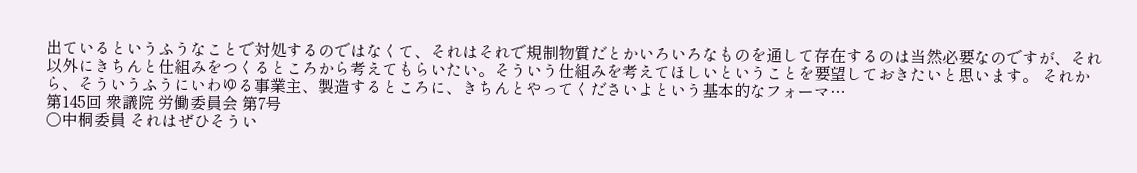出ているというふうなことで対処するのではなくて、それはそれで規制物質だとかいろいろなものを通して存在するのは当然必要なのですが、それ以外にきちんと仕組みをつくるところから考えてもらいたい。そういう仕組みを考えてほしいということを要望しておきたいと思います。 それから、そういうふうにいわゆる事業主、製造するところに、きちんとやってくださいよという基本的なフォーマ…
第145回 衆議院 労働委員会 第7号
○中桐委員 それはぜひそうい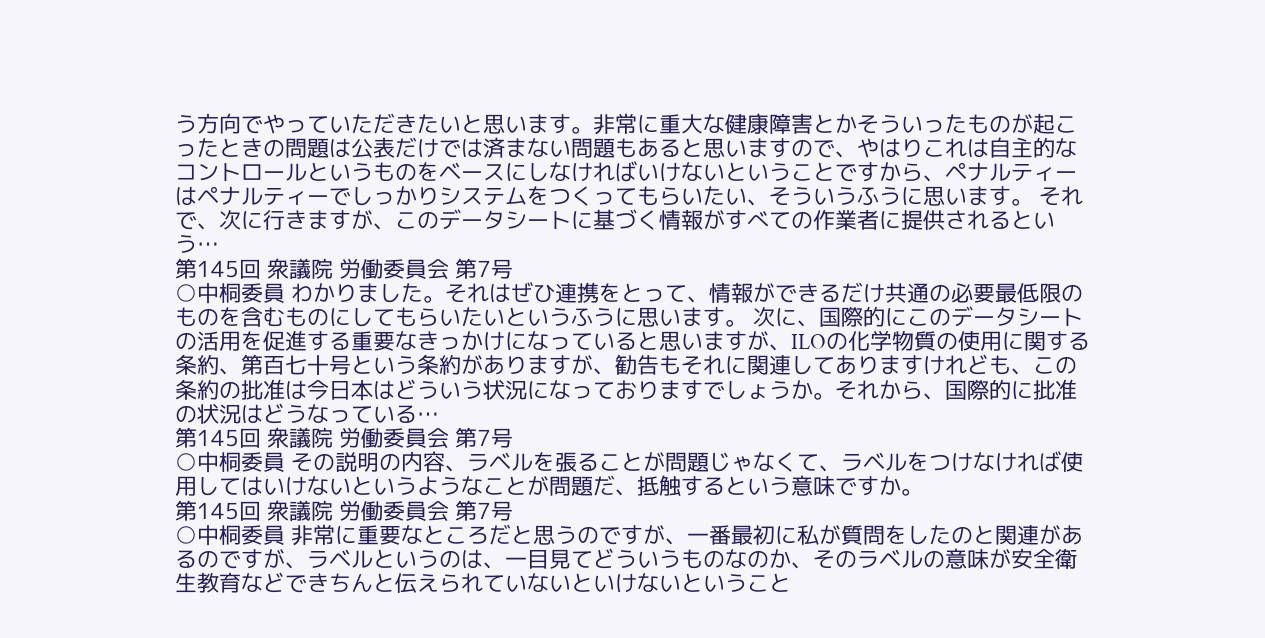う方向でやっていただきたいと思います。非常に重大な健康障害とかそういったものが起こったときの問題は公表だけでは済まない問題もあると思いますので、やはりこれは自主的なコントロールというものをベースにしなければいけないということですから、ペナルティーはペナルティーでしっかりシステムをつくってもらいたい、そういうふうに思います。 それで、次に行きますが、このデータシートに基づく情報がすべての作業者に提供されるという…
第145回 衆議院 労働委員会 第7号
○中桐委員 わかりました。それはぜひ連携をとって、情報ができるだけ共通の必要最低限のものを含むものにしてもらいたいというふうに思います。 次に、国際的にこのデータシートの活用を促進する重要なきっかけになっていると思いますが、ILOの化学物質の使用に関する条約、第百七十号という条約がありますが、勧告もそれに関連してありますけれども、この条約の批准は今日本はどういう状況になっておりますでしょうか。それから、国際的に批准の状況はどうなっている…
第145回 衆議院 労働委員会 第7号
○中桐委員 その説明の内容、ラベルを張ることが問題じゃなくて、ラベルをつけなければ使用してはいけないというようなことが問題だ、抵触するという意味ですか。
第145回 衆議院 労働委員会 第7号
○中桐委員 非常に重要なところだと思うのですが、一番最初に私が質問をしたのと関連があるのですが、ラベルというのは、一目見てどういうものなのか、そのラベルの意味が安全衛生教育などできちんと伝えられていないといけないということ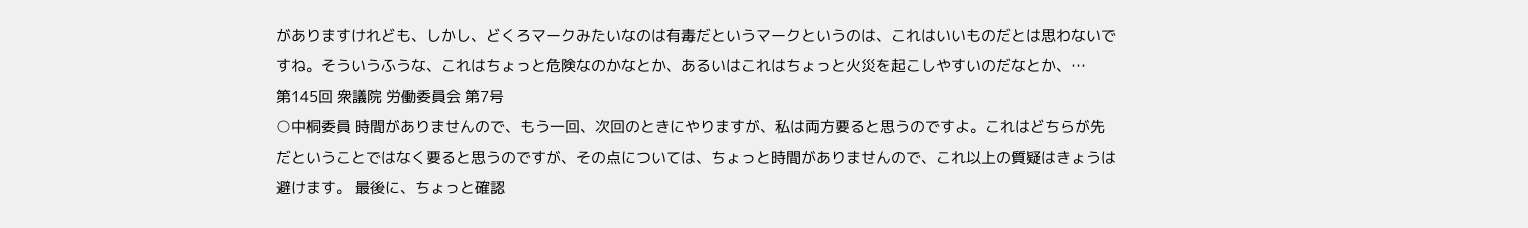がありますけれども、しかし、どくろマークみたいなのは有毒だというマークというのは、これはいいものだとは思わないですね。そういうふうな、これはちょっと危険なのかなとか、あるいはこれはちょっと火災を起こしやすいのだなとか、…
第145回 衆議院 労働委員会 第7号
○中桐委員 時間がありませんので、もう一回、次回のときにやりますが、私は両方要ると思うのですよ。これはどちらが先だということではなく要ると思うのですが、その点については、ちょっと時間がありませんので、これ以上の質疑はきょうは避けます。 最後に、ちょっと確認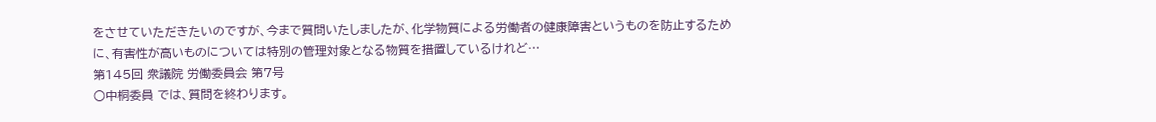をさせていただきたいのですが、今まで質問いたしましたが、化学物質による労働者の健康障害というものを防止するために、有害性が高いものについては特別の管理対象となる物質を措置しているけれど…
第145回 衆議院 労働委員会 第7号
○中桐委員 では、質問を終わります。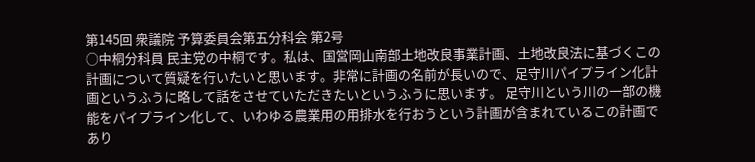第145回 衆議院 予算委員会第五分科会 第2号
○中桐分科員 民主党の中桐です。私は、国営岡山南部土地改良事業計画、土地改良法に基づくこの計画について質疑を行いたいと思います。非常に計画の名前が長いので、足守川パイプライン化計画というふうに略して話をさせていただきたいというふうに思います。 足守川という川の一部の機能をパイプライン化して、いわゆる農業用の用排水を行おうという計画が含まれているこの計画であり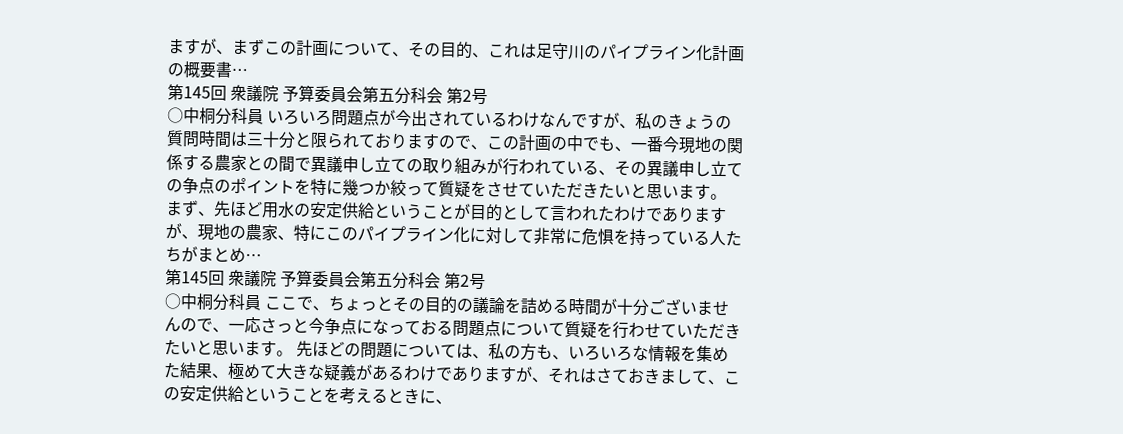ますが、まずこの計画について、その目的、これは足守川のパイプライン化計画の概要書…
第145回 衆議院 予算委員会第五分科会 第2号
○中桐分科員 いろいろ問題点が今出されているわけなんですが、私のきょうの質問時間は三十分と限られておりますので、この計画の中でも、一番今現地の関係する農家との間で異議申し立ての取り組みが行われている、その異議申し立ての争点のポイントを特に幾つか絞って質疑をさせていただきたいと思います。 まず、先ほど用水の安定供給ということが目的として言われたわけでありますが、現地の農家、特にこのパイプライン化に対して非常に危惧を持っている人たちがまとめ…
第145回 衆議院 予算委員会第五分科会 第2号
○中桐分科員 ここで、ちょっとその目的の議論を詰める時間が十分ございませんので、一応さっと今争点になっておる問題点について質疑を行わせていただきたいと思います。 先ほどの問題については、私の方も、いろいろな情報を集めた結果、極めて大きな疑義があるわけでありますが、それはさておきまして、この安定供給ということを考えるときに、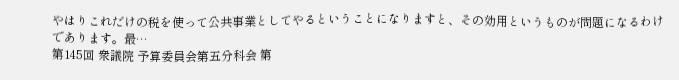やはりこれだけの税を使って公共事業としてやるということになりますと、その効用というものが問題になるわけであります。最…
第145回 衆議院 予算委員会第五分科会 第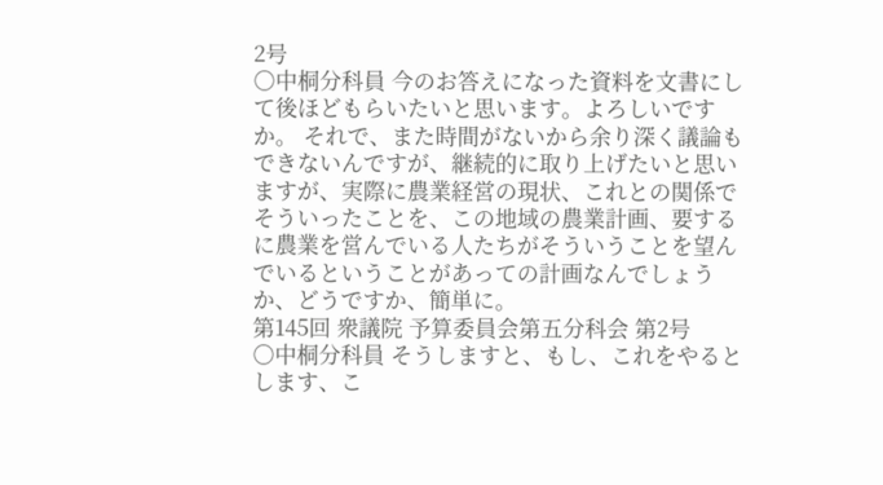2号
○中桐分科員 今のお答えになった資料を文書にして後ほどもらいたいと思います。よろしいですか。 それで、また時間がないから余り深く議論もできないんですが、継続的に取り上げたいと思いますが、実際に農業経営の現状、これとの関係でそういったことを、この地域の農業計画、要するに農業を営んでいる人たちがそういうことを望んでいるということがあっての計画なんでしょうか、どうですか、簡単に。
第145回 衆議院 予算委員会第五分科会 第2号
○中桐分科員 そうしますと、もし、これをやるとします、こ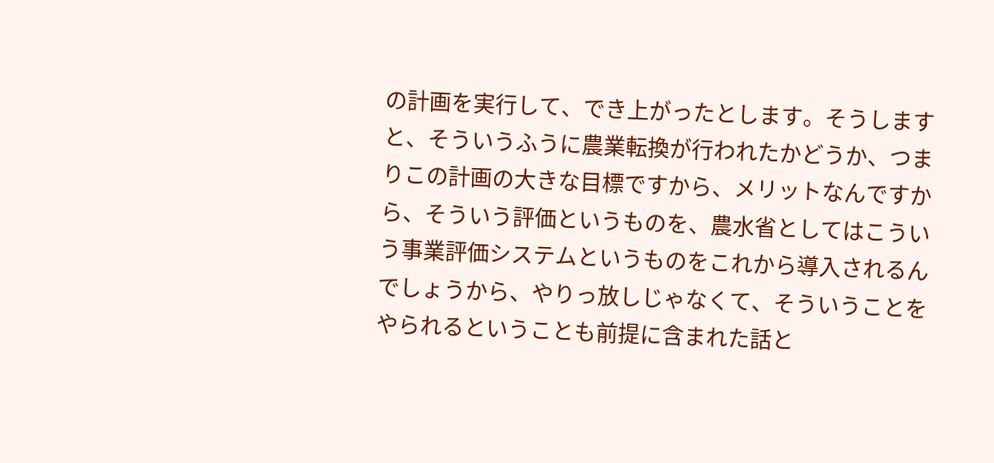の計画を実行して、でき上がったとします。そうしますと、そういうふうに農業転換が行われたかどうか、つまりこの計画の大きな目標ですから、メリットなんですから、そういう評価というものを、農水省としてはこういう事業評価システムというものをこれから導入されるんでしょうから、やりっ放しじゃなくて、そういうことをやられるということも前提に含まれた話と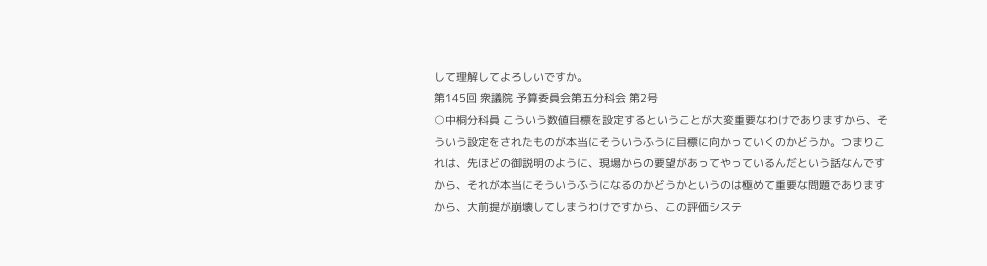して理解してよろしいですか。
第145回 衆議院 予算委員会第五分科会 第2号
○中桐分科員 こういう数値目標を設定するということが大変重要なわけでありますから、そういう設定をされたものが本当にそういうふうに目標に向かっていくのかどうか。つまりこれは、先ほどの御説明のように、現場からの要望があってやっているんだという話なんですから、それが本当にそういうふうになるのかどうかというのは極めて重要な問題でありますから、大前提が崩壊してしまうわけですから、この評価システ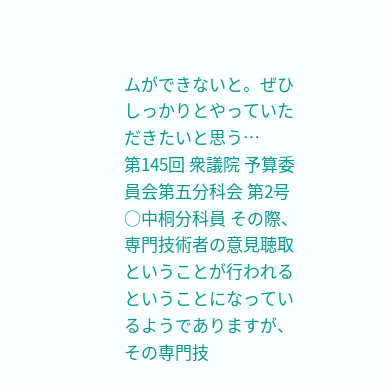ムができないと。ぜひしっかりとやっていただきたいと思う…
第145回 衆議院 予算委員会第五分科会 第2号
○中桐分科員 その際、専門技術者の意見聴取ということが行われるということになっているようでありますが、その専門技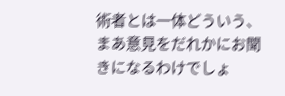術者とは一体どういう、まあ意見をだれかにお聞きになるわけでしょ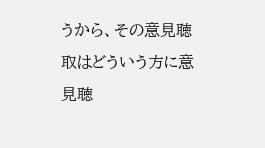うから、その意見聴取はどういう方に意見聴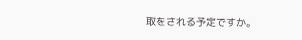取をされる予定ですか。